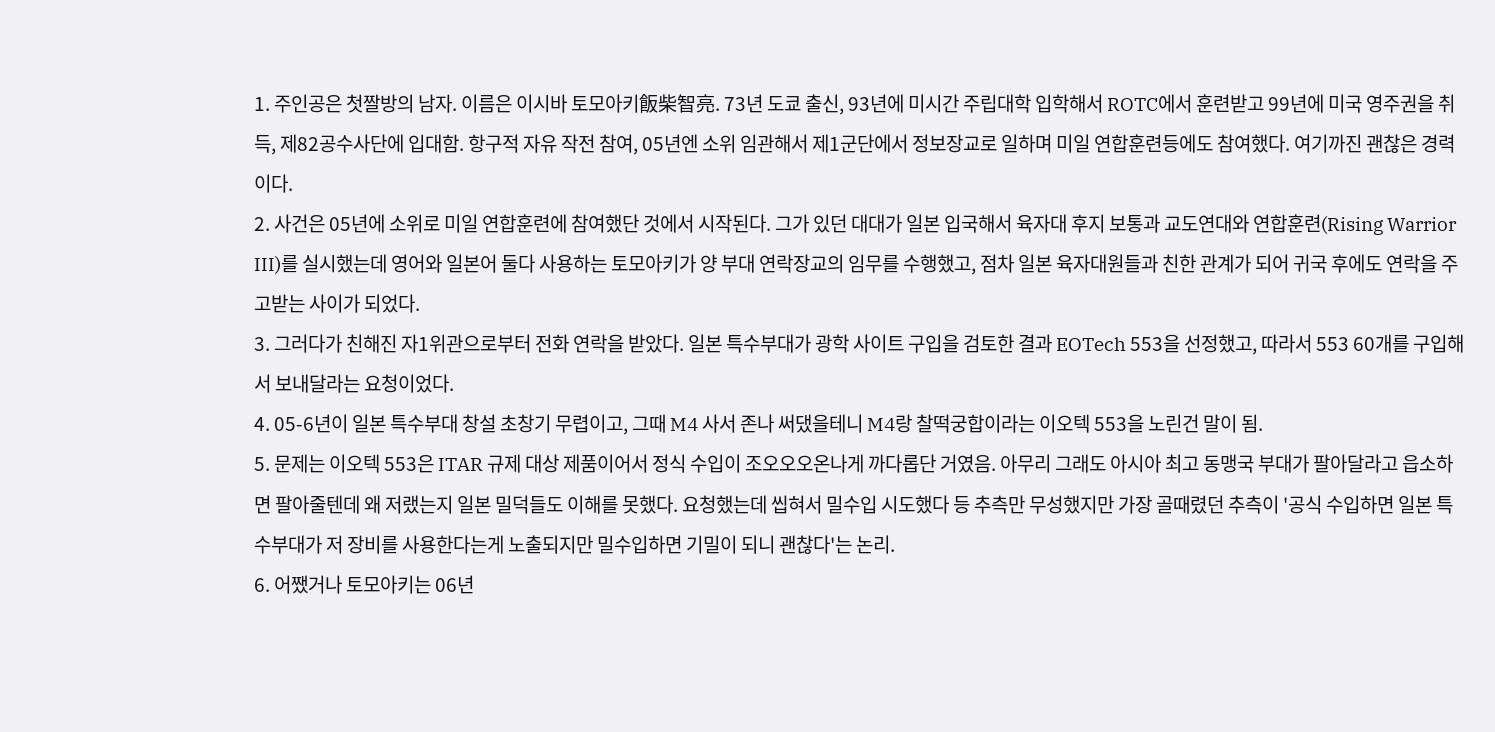1. 주인공은 첫짤방의 남자. 이름은 이시바 토모아키飯柴智亮. 73년 도쿄 출신, 93년에 미시간 주립대학 입학해서 ROTC에서 훈련받고 99년에 미국 영주권을 취득, 제82공수사단에 입대함. 항구적 자유 작전 참여, 05년엔 소위 임관해서 제1군단에서 정보장교로 일하며 미일 연합훈련등에도 참여했다. 여기까진 괜찮은 경력이다.
2. 사건은 05년에 소위로 미일 연합훈련에 참여했단 것에서 시작된다. 그가 있던 대대가 일본 입국해서 육자대 후지 보통과 교도연대와 연합훈련(Rising Warrior III)를 실시했는데 영어와 일본어 둘다 사용하는 토모아키가 양 부대 연락장교의 임무를 수행했고, 점차 일본 육자대원들과 친한 관계가 되어 귀국 후에도 연락을 주고받는 사이가 되었다.
3. 그러다가 친해진 자1위관으로부터 전화 연락을 받았다. 일본 특수부대가 광학 사이트 구입을 검토한 결과 EOTech 553을 선정했고, 따라서 553 60개를 구입해서 보내달라는 요청이었다.
4. 05-6년이 일본 특수부대 창설 초창기 무렵이고, 그때 M4 사서 존나 써댔을테니 M4랑 찰떡궁합이라는 이오텍 553을 노린건 말이 됨.
5. 문제는 이오텍 553은 ITAR 규제 대상 제품이어서 정식 수입이 조오오오온나게 까다롭단 거였음. 아무리 그래도 아시아 최고 동맹국 부대가 팔아달라고 읍소하면 팔아줄텐데 왜 저랬는지 일본 밀덕들도 이해를 못했다. 요청했는데 씹혀서 밀수입 시도했다 등 추측만 무성했지만 가장 골때렸던 추측이 '공식 수입하면 일본 특수부대가 저 장비를 사용한다는게 노출되지만 밀수입하면 기밀이 되니 괜찮다'는 논리.
6. 어쨌거나 토모아키는 06년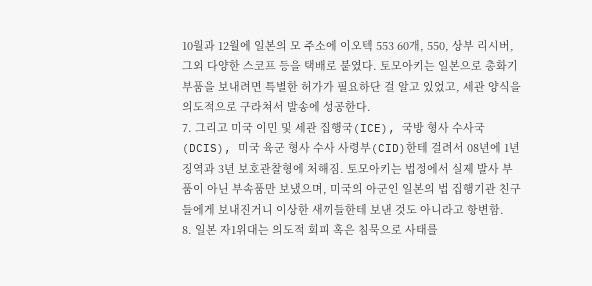10월과 12월에 일본의 모 주소에 이오텍 553 60개, 550, 상부 리시버, 그외 다양한 스코프 등을 택배로 붙였다. 토모아키는 일본으로 총화기 부품을 보내려면 특별한 허가가 필요하단 걸 알고 있었고, 세관 양식을 의도적으로 구라쳐서 발송에 성공한다.
7. 그리고 미국 이민 및 세관 집행국(ICE), 국방 형사 수사국(DCIS), 미국 육군 형사 수사 사령부(CID)한테 걸려서 08년에 1년 징역과 3년 보호관찰형에 처해짐. 토모아키는 법정에서 실제 발사 부품이 아닌 부속품만 보냈으며, 미국의 아군인 일본의 법 집행기관 친구들에게 보내진거니 이상한 새끼들한테 보낸 것도 아니라고 항변함.
8. 일본 자1위대는 의도적 회피 혹은 침묵으로 사태를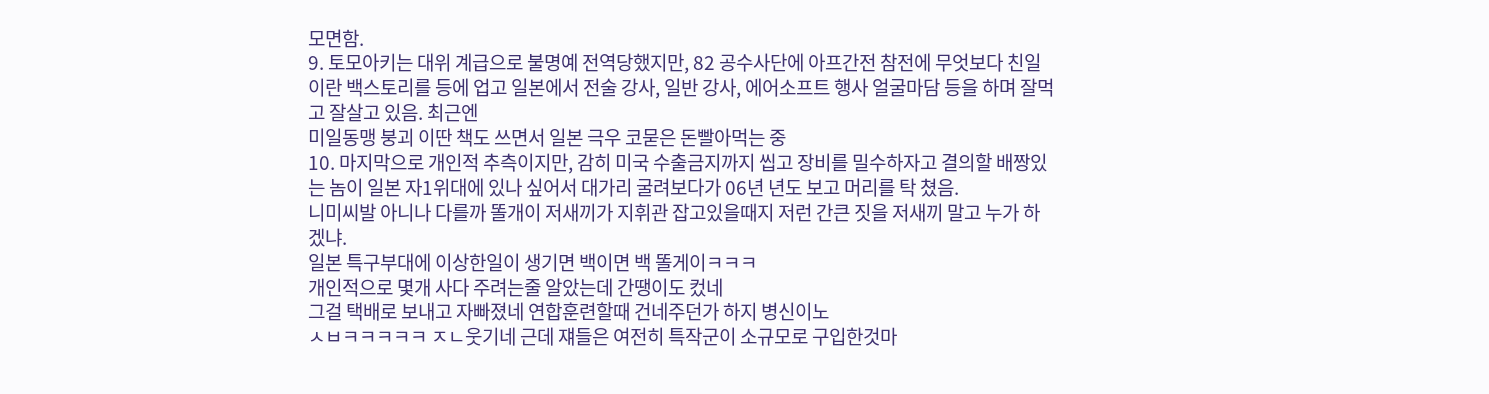모면함.
9. 토모아키는 대위 계급으로 불명예 전역당했지만, 82 공수사단에 아프간전 참전에 무엇보다 친일이란 백스토리를 등에 업고 일본에서 전술 강사, 일반 강사, 에어소프트 행사 얼굴마담 등을 하며 잘먹고 잘살고 있음. 최근엔
미일동맹 붕괴 이딴 책도 쓰면서 일본 극우 코묻은 돈빨아먹는 중
10. 마지막으로 개인적 추측이지만, 감히 미국 수출금지까지 씹고 장비를 밀수하자고 결의할 배짱있는 놈이 일본 자1위대에 있나 싶어서 대가리 굴려보다가 06년 년도 보고 머리를 탁 쳤음.
니미씨발 아니나 다를까 똘개이 저새끼가 지휘관 잡고있을때지 저런 간큰 짓을 저새끼 말고 누가 하겠냐.
일본 특구부대에 이상한일이 생기면 백이면 백 똘게이ㅋㅋㅋ
개인적으로 몇개 사다 주려는줄 알았는데 간땡이도 컸네
그걸 택배로 보내고 자빠졌네 연합훈련할때 건네주던가 하지 병신이노
ㅅㅂㅋㅋㅋㅋㅋ ㅈㄴ웃기네 근데 쟤들은 여전히 특작군이 소규모로 구입한것마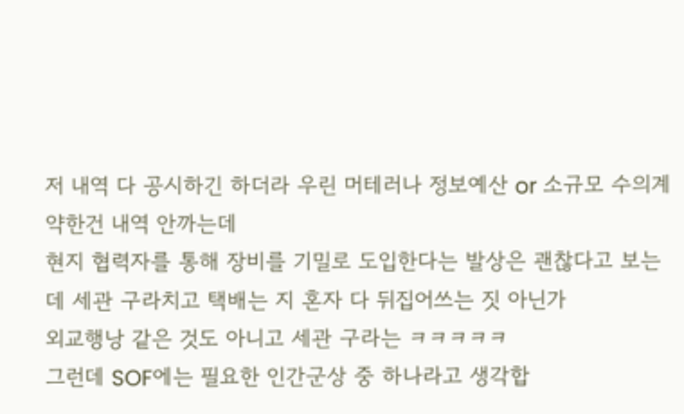저 내역 다 공시하긴 하더라 우린 머테러나 정보예산 or 소규모 수의계약한건 내역 안까는데
현지 협력자를 통해 장비를 기밀로 도입한다는 발상은 괜찮다고 보는데 세관 구라치고 택배는 지 혼자 다 뒤집어쓰는 짓 아닌가
외교행낭 같은 것도 아니고 세관 구라는 ㅋㅋㅋㅋㅋ
그런데 SOF에는 필요한 인간군상 중 하나라고 생각합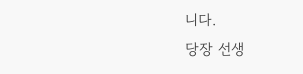니다.
당장 선생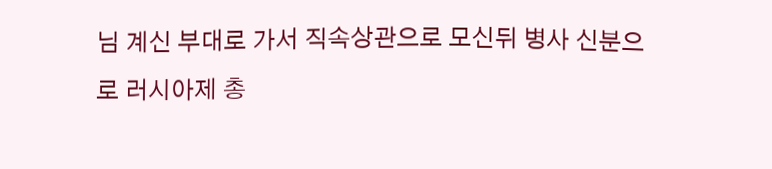님 계신 부대로 가서 직속상관으로 모신뒤 병사 신분으로 러시아제 총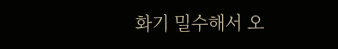화기 밀수해서 오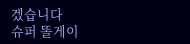겠습니다
슈퍼 똘게이